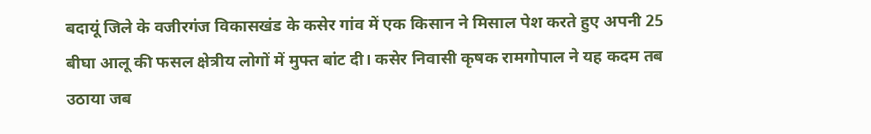बदायूं जिले के वजीरगंज विकासखंड के कसेर गांव में एक किसान ने मिसाल पेश करते हुए अपनी 25 बीघा आलू की फसल क्षेत्रीय लोगों में मुफ्त बांट दी। कसेर निवासी कृषक रामगोपाल ने यह कदम तब उठाया जब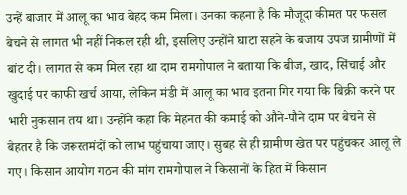उन्हें बाजार में आलू का भाव बेहद कम मिला। उनका कहना है कि मौजूदा कीमत पर फसल बेचने से लागत भी नहीं निकल रही थी, इसलिए उन्होंने घाटा सहने के बजाय उपज ग्रामीणों में बांट दी। लागत से कम मिल रहा था दाम रामगोपाल ने बताया कि बीज, खाद, सिंचाई और खुदाई पर काफी खर्च आया, लेकिन मंडी में आलू का भाव इतना गिर गया कि बिक्री करने पर भारी नुकसान तय था। उन्होंने कहा कि मेहनत की कमाई को औने-पौने दाम पर बेचने से बेहतर है कि जरूरतमंदों को लाभ पहुंचाया जाए। सुबह से ही ग्रामीण खेत पर पहुंचकर आलू ले गए। किसान आयोग गठन की मांग रामगोपाल ने किसानों के हित में किसान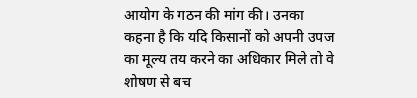आयोग के गठन की मांग की। उनका कहना है कि यदि किसानों को अपनी उपज का मूल्य तय करने का अधिकार मिले तो वे शोषण से बच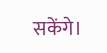सकेंगे।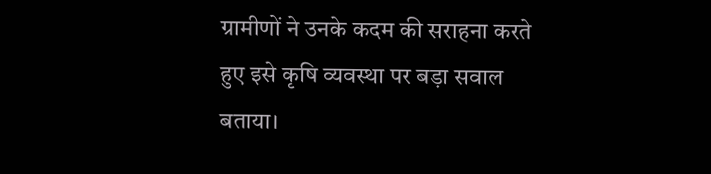ग्रामीणों ने उनके कदम की सराहना करते हुए इसे कृषि व्यवस्था पर बड़ा सवाल बताया।